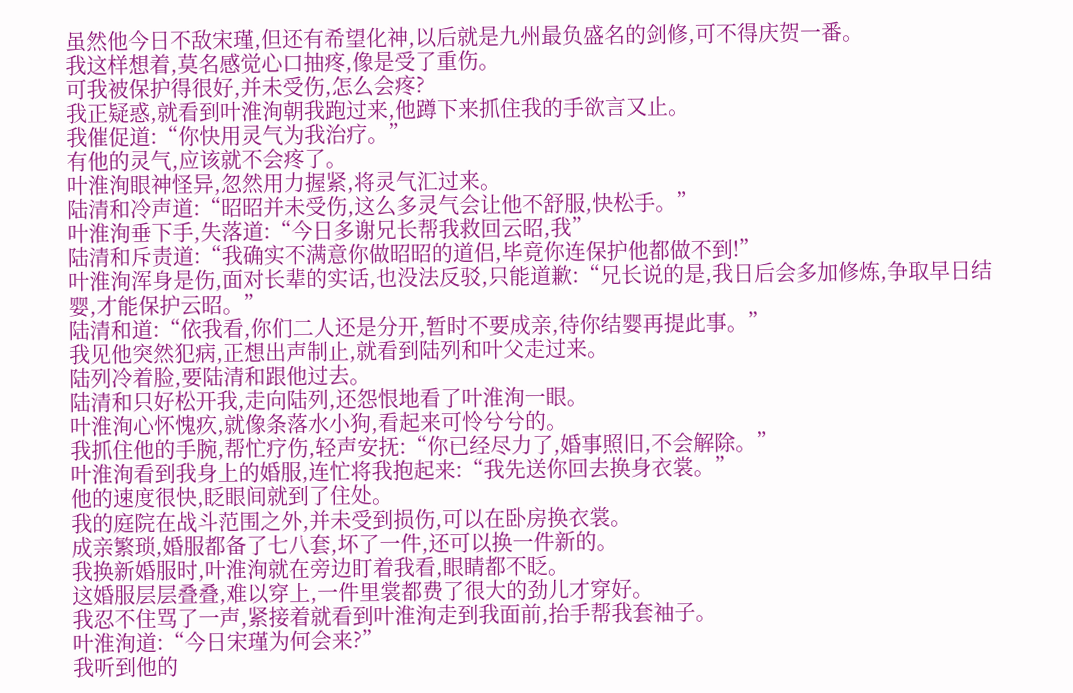虽然他今日不敌宋瑾,但还有希望化神,以后就是九州最负盛名的剑修,可不得庆贺一番。
我这样想着,莫名感觉心口抽疼,像是受了重伤。
可我被保护得很好,并未受伤,怎么会疼?
我正疑惑,就看到叶淮洵朝我跑过来,他蹲下来抓住我的手欲言又止。
我催促道:“你快用灵气为我治疗。”
有他的灵气,应该就不会疼了。
叶淮洵眼神怪异,忽然用力握紧,将灵气汇过来。
陆清和冷声道:“昭昭并未受伤,这么多灵气会让他不舒服,快松手。”
叶淮洵垂下手,失落道:“今日多谢兄长帮我救回云昭,我”
陆清和斥责道:“我确实不满意你做昭昭的道侣,毕竟你连保护他都做不到!”
叶淮洵浑身是伤,面对长辈的实话,也没法反驳,只能道歉:“兄长说的是,我日后会多加修炼,争取早日结婴,才能保护云昭。”
陆清和道:“依我看,你们二人还是分开,暂时不要成亲,待你结婴再提此事。”
我见他突然犯病,正想出声制止,就看到陆列和叶父走过来。
陆列冷着脸,要陆清和跟他过去。
陆清和只好松开我,走向陆列,还怨恨地看了叶淮洵一眼。
叶淮洵心怀愧疚,就像条落水小狗,看起来可怜兮兮的。
我抓住他的手腕,帮忙疗伤,轻声安抚:“你已经尽力了,婚事照旧,不会解除。”
叶淮洵看到我身上的婚服,连忙将我抱起来:“我先送你回去换身衣裳。”
他的速度很快,眨眼间就到了住处。
我的庭院在战斗范围之外,并未受到损伤,可以在卧房换衣裳。
成亲繁琐,婚服都备了七八套,坏了一件,还可以换一件新的。
我换新婚服时,叶淮洵就在旁边盯着我看,眼睛都不眨。
这婚服层层叠叠,难以穿上,一件里裳都费了很大的劲儿才穿好。
我忍不住骂了一声,紧接着就看到叶淮洵走到我面前,抬手帮我套袖子。
叶淮洵道:“今日宋瑾为何会来?”
我听到他的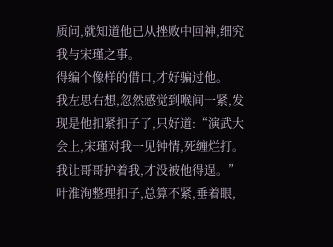质问,就知道他已从挫败中回神,细究我与宋瑾之事。
得编个像样的借口,才好骗过他。
我左思右想,忽然感觉到喉间一紧,发现是他扣紧扣子了,只好道:“演武大会上,宋瑾对我一见钟情,死缠烂打。我让哥哥护着我,才没被他得逞。”
叶淮洵整理扣子,总算不紧,垂着眼,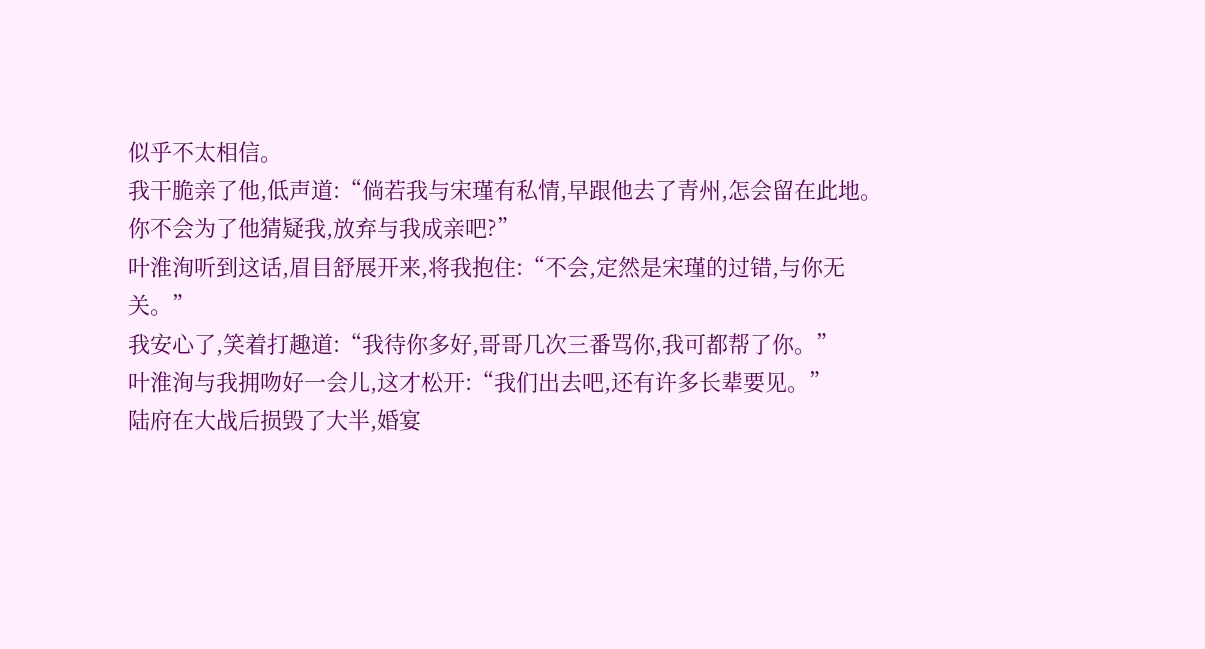似乎不太相信。
我干脆亲了他,低声道:“倘若我与宋瑾有私情,早跟他去了青州,怎会留在此地。你不会为了他猜疑我,放弃与我成亲吧?”
叶淮洵听到这话,眉目舒展开来,将我抱住:“不会,定然是宋瑾的过错,与你无关。”
我安心了,笑着打趣道:“我待你多好,哥哥几次三番骂你,我可都帮了你。”
叶淮洵与我拥吻好一会儿,这才松开:“我们出去吧,还有许多长辈要见。”
陆府在大战后损毁了大半,婚宴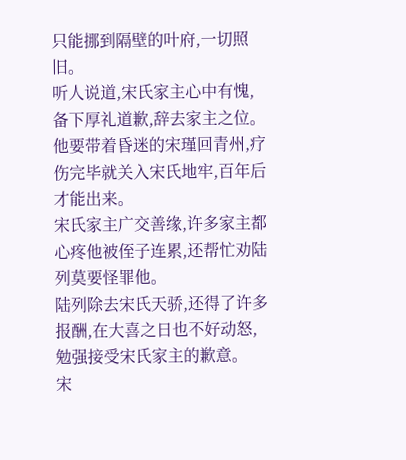只能挪到隔壁的叶府,一切照旧。
听人说道,宋氏家主心中有愧,备下厚礼道歉,辞去家主之位。
他要带着昏迷的宋瑾回青州,疗伤完毕就关入宋氏地牢,百年后才能出来。
宋氏家主广交善缘,许多家主都心疼他被侄子连累,还帮忙劝陆列莫要怪罪他。
陆列除去宋氏天骄,还得了许多报酬,在大喜之日也不好动怒,勉强接受宋氏家主的歉意。
宋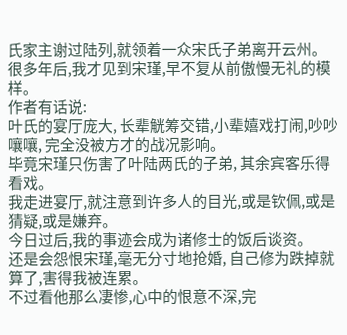氏家主谢过陆列,就领着一众宋氏子弟离开云州。
很多年后,我才见到宋瑾,早不复从前傲慢无礼的模样。
作者有话说:
叶氏的宴厅庞大, 长辈觥筹交错,小辈嬉戏打闹,吵吵嚷嚷, 完全没被方才的战况影响。
毕竟宋瑾只伤害了叶陆两氏的子弟, 其余宾客乐得看戏。
我走进宴厅,就注意到许多人的目光,或是钦佩,或是猜疑,或是嫌弃。
今日过后,我的事迹会成为诸修士的饭后谈资。
还是会怨恨宋瑾,毫无分寸地抢婚, 自己修为跌掉就算了,害得我被连累。
不过看他那么凄惨,心中的恨意不深,完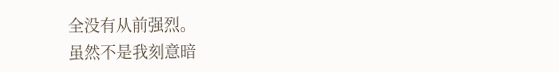全没有从前强烈。
虽然不是我刻意暗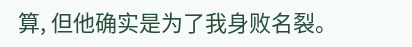算, 但他确实是为了我身败名裂。